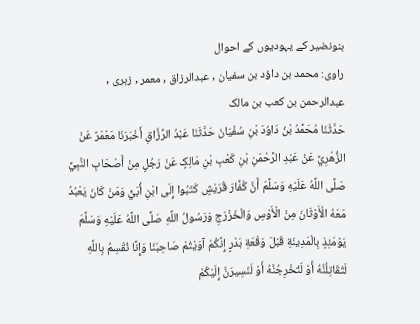بنونضیر کے یہودیوں کے احوال
راوی: محمد بن داؤد بن سفیان , عبدالرزاق , معمر , زہری , عبدالرحمن بن کعب بن مالک
حَدَّثَنَا مُحَمَّدُ بْنُ دَاوُدَ بْنِ سُفْيَانَ حَدَّثَنَا عَبْدُ الرَّزَّاقِ أَخْبَرَنَا مَعْمَرٌ عَنْ الزُّهْرِيِّ عَنْ عَبْدِ الرَّحْمَنِ بْنِ کَعْبِ بْنِ مَالِکٍ عَنْ رَجُلٍ مِنْ أَصْحَابِ النَّبِيِّ صَلَّی اللَّهُ عَلَيْهِ وَسَلَّمَ أَنَّ کُفَّارَ قُرَيْشٍ کَتَبُوا إِلَی ابْنِ أُبَيٍّ وَمَنْ کَانَ يَعْبُدُ مَعَهُ الْأَوْثَانَ مِنْ الْأَوْسِ وَالْخَزْرَجِ وَرَسُولُ اللَّهِ صَلَّی اللَّهُ عَلَيْهِ وَسَلَّمَ يَوْمَئِذٍ بِالْمَدِينَةِ قَبْلَ وَقْعَةِ بَدْرٍ إِنَّکُمْ آوَيْتُمْ صَاحِبَنَا وَإِنَّا نُقْسِمُ بِاللَّهِ لَتُقَاتِلُنَّهُ أَوْ لَتُخْرِجُنَّهُ أَوْ لَنَسِيرَنَّ إِلَيْکُمْ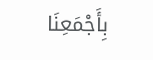بِأَجْمَعِنَا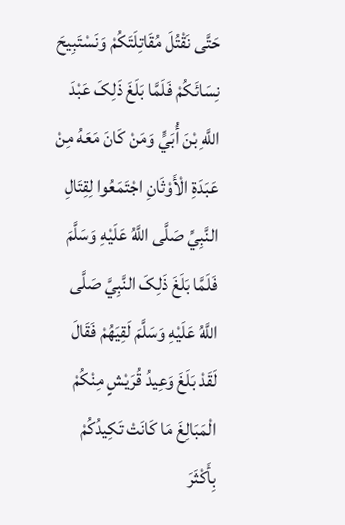حَتَّی نَقْتُلَ مُقَاتِلَتَکُمْ وَنَسْتَبِيحَ نِسَائَکُمْ فَلَمَّا بَلَغَ ذَلِکَ عَبْدَ اللَّهِ بْنَ أُبَيٍّ وَمَنْ کَانَ مَعَهُ مِنْ عَبَدَةِ الْأَوْثَانِ اجْتَمَعُوا لِقِتَالِ النَّبِيِّ صَلَّی اللَّهُ عَلَيْهِ وَسَلَّمَ فَلَمَّا بَلَغَ ذَلِکَ النَّبِيَّ صَلَّی اللَّهُ عَلَيْهِ وَسَلَّمَ لَقِيَهُمْ فَقَالَ لَقَدْ بَلَغَ وَعِيدُ قُرَيْشٍ مِنْکُمْ الْمَبَالِغَ مَا کَانَتْ تَکِيدُکُمْ بِأَکْثَرَ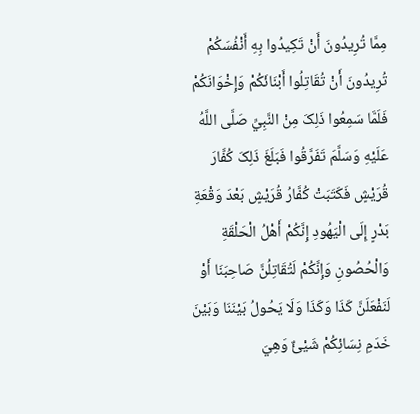مِمَّا تُرِيدُونَ أَنْ تَکِيدُوا بِهِ أَنْفُسَکُمْ تُرِيدُونَ أَنْ تُقَاتِلُوا أَبْنَائَکُمْ وَإِخْوَانَکُمْ فَلَمَّا سَمِعُوا ذَلِکَ مِنْ النَّبِيِّ صَلَّی اللَّهُ عَلَيْهِ وَسَلَّمَ تَفَرَّقُوا فَبَلَغَ ذَلِکَ کُفَّارَ قُرَيْشٍ فَکَتَبَتْ کُفَّارُ قُرَيْشٍ بَعْدَ وَقْعَةِ بَدْرٍ إِلَی الْيَهُودِ إِنَّکُمْ أَهْلُ الْحَلْقَةِ وَالْحُصُونِ وَإِنَّکُمْ لَتُقَاتِلُنَّ صَاحِبَنَا أَوْ لَنَفْعَلَنَّ کَذَا وَکَذَا وَلَا يَحُولُ بَيْنَنَا وَبَيْنَ خَدَمِ نِسَائِکُمْ شَيْئٌ وَهِيَ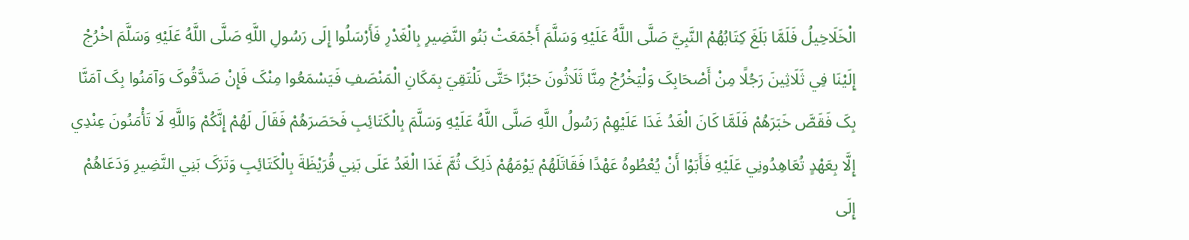الْخَلَاخِيلُ فَلَمَّا بَلَغَ کِتَابُهُمْ النَّبِيَّ صَلَّی اللَّهُ عَلَيْهِ وَسَلَّمَ أَجْمَعَتْ بَنُو النَّضِيرِ بِالْغَدْرِ فَأَرْسَلُوا إِلَی رَسُولِ اللَّهِ صَلَّی اللَّهُ عَلَيْهِ وَسَلَّمَ اخْرُجْ إِلَيْنَا فِي ثَلَاثِينَ رَجُلًا مِنْ أَصْحَابِکَ وَلْيَخْرُجْ مِنَّا ثَلَاثُونَ حَبْرًا حَتَّی نَلْتَقِيَ بِمَکَانِ الْمَنْصَفِ فَيَسْمَعُوا مِنْکَ فَإِنْ صَدَّقُوکَ وَآمَنُوا بِکَ آمَنَّا بِکَ فَقَصَّ خَبَرَهُمْ فَلَمَّا کَانَ الْغَدُ غَدَا عَلَيْهِمْ رَسُولُ اللَّهِ صَلَّی اللَّهُ عَلَيْهِ وَسَلَّمَ بِالْکَتَائِبِ فَحَصَرَهُمْ فَقَالَ لَهُمْ إِنَّکُمْ وَاللَّهِ لَا تَأْمَنُونَ عِنْدِي إِلَّا بِعَهْدٍ تُعَاهِدُونِي عَلَيْهِ فَأَبَوْا أَنْ يُعْطُوهُ عَهْدًا فَقَاتَلَهُمْ يَوْمَهُمْ ذَلِکَ ثُمَّ غَدَا الْغَدُ عَلَی بَنِي قُرَيْظَةَ بِالْکَتَائِبِ وَتَرَکَ بَنِي النَّضِيرِ وَدَعَاهُمْ إِلَی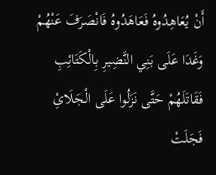أَنْ يُعَاهِدُوهُ فَعَاهَدُوهُ فَانْصَرَفَ عَنْهُمْ وَغَدَا عَلَی بَنِي النَّضِيرِ بِالْکَتَائِبِ فَقَاتَلَهُمْ حَتَّی نَزَلُوا عَلَی الْجَلَائِ فَجَلَتْ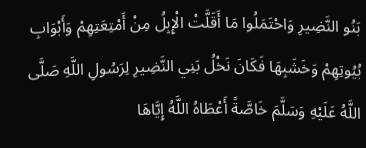بَنُو النَّضِيرِ وَاحْتَمَلُوا مَا أَقَلَّتْ الْإِبِلُ مِنْ أَمْتِعَتِهِمْ وَأَبْوَابِ بُيُوتِهِمْ وَخَشَبِهَا فَکَانَ نَخْلُ بَنِي النَّضِيرِ لِرَسُولِ اللَّهِ صَلَّی اللَّهُ عَلَيْهِ وَسَلَّمَ خَاصَّةً أَعْطَاهُ اللَّهُ إِيَّاهَا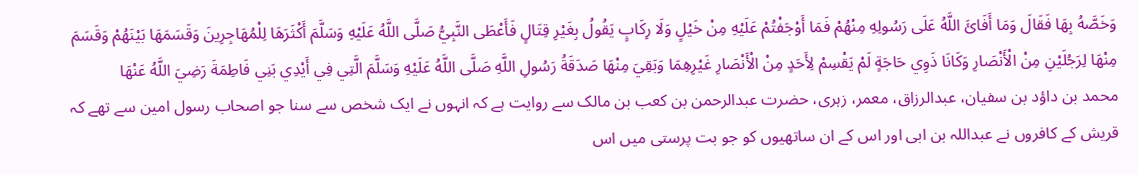وَخَصَّهُ بِهَا فَقَالَ وَمَا أَفَائَ اللَّهُ عَلَی رَسُولِهِ مِنْهُمْ فَمَا أَوْجَفْتُمْ عَلَيْهِ مِنْ خَيْلٍ وَلَا رِکَابٍ يَقُولُ بِغَيْرِ قِتَالٍ فَأَعْطَی النَّبِيُّ صَلَّی اللَّهُ عَلَيْهِ وَسَلَّمَ أَکْثَرَهَا لِلْمُهَاجِرِينَ وَقَسَمَهَا بَيْنَهُمْ وَقَسَمَ مِنْهَا لِرَجُلَيْنِ مِنْ الْأَنْصَارِ وَکَانَا ذَوِي حَاجَةٍ لَمْ يَقْسِمْ لِأَحَدٍ مِنْ الْأَنْصَارِ غَيْرِهِمَا وَبَقِيَ مِنْهَا صَدَقَةُ رَسُولِ اللَّهِ صَلَّی اللَّهُ عَلَيْهِ وَسَلَّمَ الَّتِي فِي أَيْدِي بَنِي فَاطِمَةَ رَضِيَ اللَّهُ عَنْهَا
محمد بن داؤد بن سفیان، عبدالرزاق، معمر، زہری، حضرت عبدالرحمن بن کعب بن مالک سے روایت ہے کہ انہوں نے ایک شخص سے سنا جو اصحاب رسول امین سے تھے کہ قریش کے کافروں نے عبداللہ بن ابی اور اس کے ان ساتھیوں کو جو بت پرستی میں اس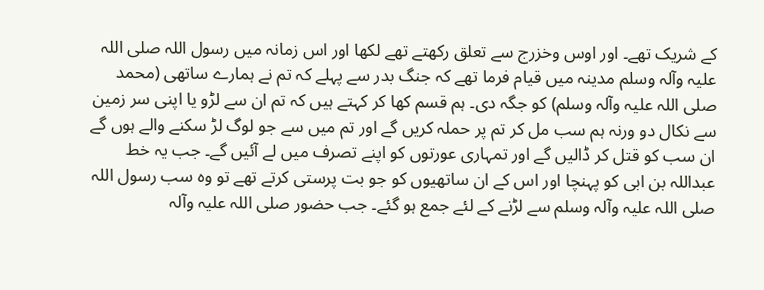کے شریک تھے۔ اور اوس وخزرج سے تعلق رکھتے تھے لکھا اور اس زمانہ میں رسول اللہ صلی اللہ علیہ وآلہ وسلم مدینہ میں قیام فرما تھے کہ جنگ بدر سے پہلے کہ تم نے ہمارے ساتھی (محمد صلی اللہ علیہ وآلہ وسلم) کو جگہ دی۔ ہم قسم کھا کر کہتے ہیں کہ تم ان سے لڑو یا اپنی سر زمین سے نکال دو ورنہ ہم سب مل کر تم پر حملہ کریں گے اور تم میں سے جو لوگ لڑ سکنے والے ہوں گے ان سب کو قتل کر ڈالیں گے اور تمہاری عورتوں کو اپنے تصرف میں لے آئیں گے۔ جب یہ خط عبداللہ بن ابی کو پہنچا اور اس کے ان ساتھیوں کو جو بت پرستی کرتے تھے تو وہ سب رسول اللہ صلی اللہ علیہ وآلہ وسلم سے لڑنے کے لئے جمع ہو گئے۔ جب حضور صلی اللہ علیہ وآلہ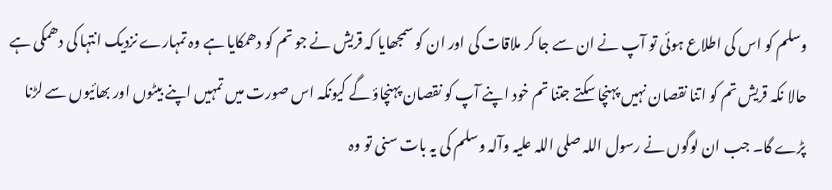وسلم کو اس کی اطلاع ہوئی تو آپ نے ان سے جا کر ملاقات کی اور ان کو سمجھایا کہ قریش نے جو تم کو دھمکایا ہے وہ تمہارے نزدیک انتہا کی دھمکی ہے حالا نکہ قریش تم کو اتنا نقصان نہیں پہنچا سکتے جتنا تم خود اپنے آپ کو نقصان پہنچاؤ گے کیونکہ اس صورت میں تمہیں اپنے بیٹوں اور بھائیوں سے لڑنا پڑے گا۔ جب ان لوگوں نے رسول اللہ صلی اللہ علیہ وآلہ وسلم کی یہ بات سنی تو وہ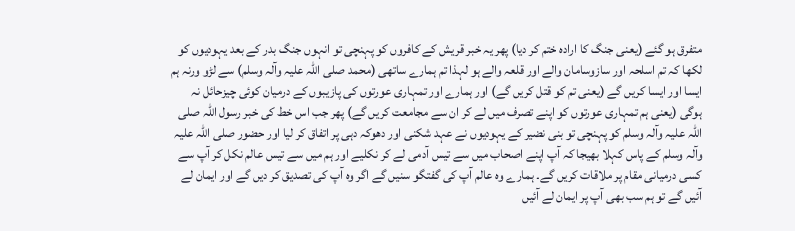متفرق ہو گئے (یعنی جنگ کا ارادہ ختم کر دیا) پھر یہ خبر قریش کے کافروں کو پہنچی تو انہوں جنگ بدر کے بعد یہودیوں کو لکھا کہ تم اسلحہ اور سازوسامان والے اور قلعہ والے ہو لہذا تم ہمارے ساتھی (محمد صلی اللہ علیہ وآلہ وسلم) سے لڑو ورنہ ہم ایسا اور ایسا کریں گے (یعنی تم کو قتل کریں گے) اور ہمارے اور تمہاری عورتوں کی پازیبوں کے درمیان کوئی چیزحائل نہ ہوگی (یعنی ہم تمہاری عورتوں کو اپنے تصرف میں لے کر ان سے مجامعت کریں گے) پھر جب اس خط کی خبر رسول اللہ صلی اللہ علیہ وآلہ وسلم کو پہنچی تو بنی نضیر کے یہودیوں نے عہد شکنی اور دھوکہ دہی پر اتفاق کر لیا اور حضور صلی اللہ علیہ وآلہ وسلم کے پاس کہلا بھیجا کہ آپ اپنے اصحاب میں سے تیس آدمی لے کر نکلیے اور ہم میں سے تیس عالم نکل کر آپ سے کسی درمیانی مقام پر ملاقات کریں گے۔ ہمارے وہ عالم آپ کی گفتگو سنیں گے اگر وہ آپ کی تصدیق کر دیں گے اور ایمان لے آئیں گے تو ہم سب بھی آپ پر ایمان لے آئیں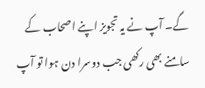گے۔ آپ نے یہ تجویز اپنے اصحاب کے سامنے بھی رکھی جب دوسرا دن ہوا تو آپ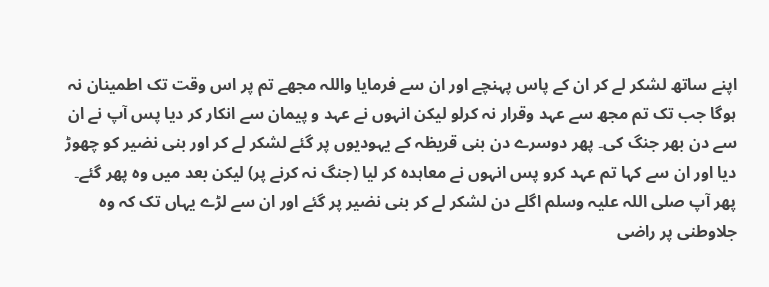اپنے ساتھ لشکر لے کر ان کے پاس پہنچے اور ان سے فرمایا واللہ مجھے تم پر اس وقت تک اطمینان نہ ہوگا جب تک تم مجھ سے عہد وقرار نہ کرلو لیکن انہوں نے عہد و پیمان سے انکار کر دیا پس آپ نے ان سے دن بھر جنگ کی۔ پھر دوسرے دن بنی قریظہ کے یہودیوں پر گئے لشکر لے کر اور بنی نضیر کو چھوڑ دیا اور ان سے کہا تم عہد کرو پس انہوں نے معاہدہ کر لیا (جنگ نہ کرنے پر) لیکن بعد میں وہ پھر گئے۔ پھر آپ صلی اللہ علیہ وسلم اگلے دن لشکر لے کر بنی نضیر پر گئے اور ان سے لڑے یہاں تک کہ وہ جلاوطنی پر راضی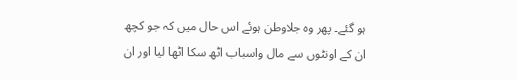ہو گئے۔ پھر وہ جلاوطن ہوئے اس حال میں کہ جو کچھ ان کے اونٹوں سے مال واسباب اٹھ سکا اٹھا لیا اور ان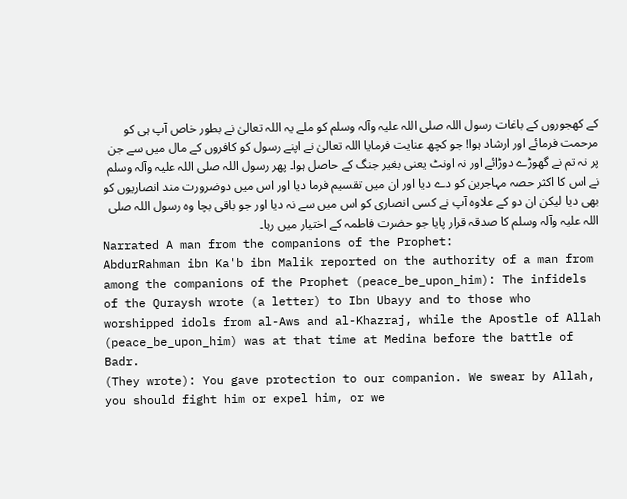کے کھجوروں کے باغات رسول اللہ صلی اللہ علیہ وآلہ وسلم کو ملے یہ اللہ تعالیٰ نے بطور خاص آپ ہی کو مرحمت فرمائے اور ارشاد ہوا! جو کچھ عنایت فرمایا اللہ تعالیٰ نے اپنے رسول کو کافروں کے مال میں سے جن پر نہ تم نے گھوڑے دوڑائے اور نہ اونٹ یعنی بغیر جنگ کے حاصل ہوا۔ پھر رسول اللہ صلی اللہ علیہ وآلہ وسلم نے اس کا اکثر حصہ مہاجرین کو دے دیا اور ان میں تقسیم فرما دیا اور اس میں دوضرورت مند انصاریوں کو بھی دیا لیکن ان دو کے علاوہ آپ نے کسی انصاری کو اس میں سے نہ دیا اور جو باقی بچا وہ رسول اللہ صلی اللہ علیہ وآلہ وسلم کا صدقہ قرار پایا جو حضرت فاطمہ کے اختیار میں رہا۔
Narrated A man from the companions of the Prophet:
AbdurRahman ibn Ka'b ibn Malik reported on the authority of a man from among the companions of the Prophet (peace_be_upon_him): The infidels of the Quraysh wrote (a letter) to Ibn Ubayy and to those who worshipped idols from al-Aws and al-Khazraj, while the Apostle of Allah (peace_be_upon_him) was at that time at Medina before the battle of Badr.
(They wrote): You gave protection to our companion. We swear by Allah, you should fight him or expel him, or we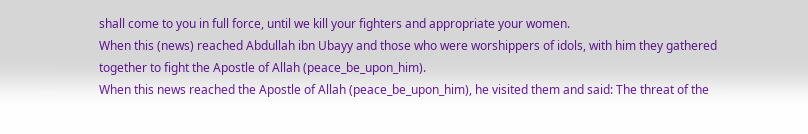shall come to you in full force, until we kill your fighters and appropriate your women.
When this (news) reached Abdullah ibn Ubayy and those who were worshippers of idols, with him they gathered together to fight the Apostle of Allah (peace_be_upon_him).
When this news reached the Apostle of Allah (peace_be_upon_him), he visited them and said: The threat of the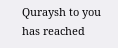Quraysh to you has reached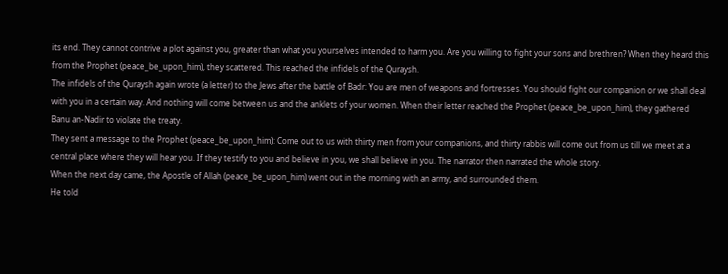its end. They cannot contrive a plot against you, greater than what you yourselves intended to harm you. Are you willing to fight your sons and brethren? When they heard this from the Prophet (peace_be_upon_him), they scattered. This reached the infidels of the Quraysh.
The infidels of the Quraysh again wrote (a letter) to the Jews after the battle of Badr: You are men of weapons and fortresses. You should fight our companion or we shall deal with you in a certain way. And nothing will come between us and the anklets of your women. When their letter reached the Prophet (peace_be_upon_him), they gathered Banu an-Nadir to violate the treaty.
They sent a message to the Prophet (peace_be_upon_him): Come out to us with thirty men from your companions, and thirty rabbis will come out from us till we meet at a central place where they will hear you. If they testify to you and believe in you, we shall believe in you. The narrator then narrated the whole story.
When the next day came, the Apostle of Allah (peace_be_upon_him) went out in the morning with an army, and surrounded them.
He told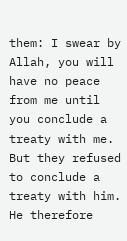them: I swear by Allah, you will have no peace from me until you conclude a treaty with me. But they refused to conclude a treaty with him. He therefore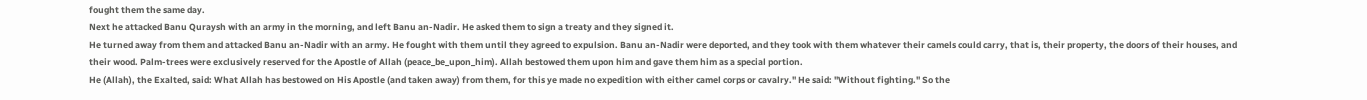fought them the same day.
Next he attacked Banu Quraysh with an army in the morning, and left Banu an-Nadir. He asked them to sign a treaty and they signed it.
He turned away from them and attacked Banu an-Nadir with an army. He fought with them until they agreed to expulsion. Banu an-Nadir were deported, and they took with them whatever their camels could carry, that is, their property, the doors of their houses, and their wood. Palm-trees were exclusively reserved for the Apostle of Allah (peace_be_upon_him). Allah bestowed them upon him and gave them him as a special portion.
He (Allah), the Exalted, said: What Allah has bestowed on His Apostle (and taken away) from them, for this ye made no expedition with either camel corps or cavalry." He said: "Without fighting." So the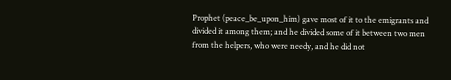Prophet (peace_be_upon_him) gave most of it to the emigrants and divided it among them; and he divided some of it between two men from the helpers, who were needy, and he did not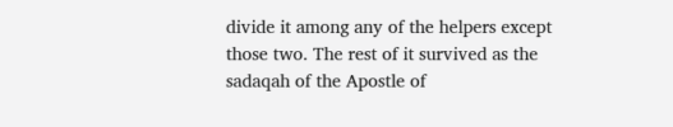divide it among any of the helpers except those two. The rest of it survived as the sadaqah of the Apostle of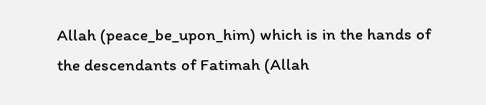Allah (peace_be_upon_him) which is in the hands of the descendants of Fatimah (Allah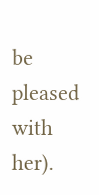be pleased with her).